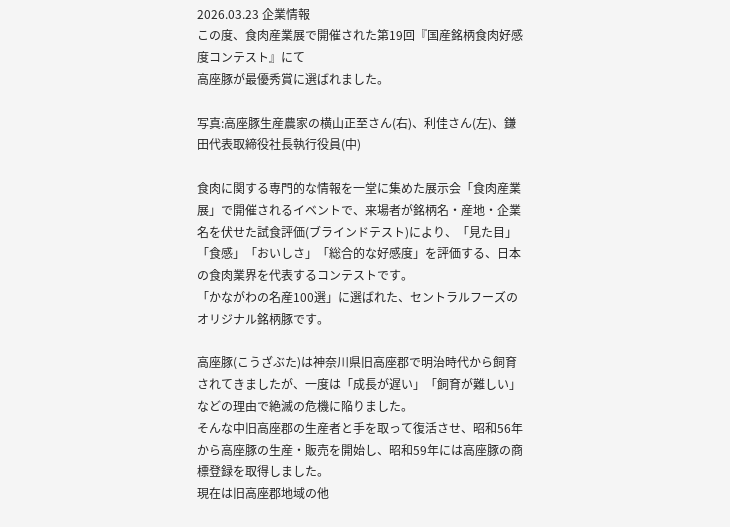2026.03.23 企業情報
この度、食肉産業展で開催された第19回『国産銘柄食肉好感度コンテスト』にて
高座豚が最優秀賞に選ばれました。

写真:高座豚生産農家の横山正至さん(右)、利佳さん(左)、鎌田代表取締役社長執行役員(中)

食肉に関する専門的な情報を一堂に集めた展示会「食肉産業展」で開催されるイベントで、来場者が銘柄名・産地・企業名を伏せた試食評価(ブラインドテスト)により、「見た目」「食感」「おいしさ」「総合的な好感度」を評価する、日本の食肉業界を代表するコンテストです。
「かながわの名産100選」に選ばれた、セントラルフーズのオリジナル銘柄豚です。

高座豚(こうざぶた)は神奈川県旧高座郡で明治時代から飼育されてきましたが、一度は「成長が遅い」「飼育が難しい」などの理由で絶滅の危機に陥りました。
そんな中旧高座郡の生産者と手を取って復活させ、昭和56年から高座豚の生産・販売を開始し、昭和59年には高座豚の商標登録を取得しました。
現在は旧高座郡地域の他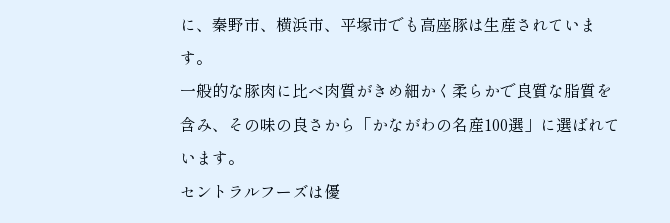に、秦野市、横浜市、平塚市でも高座豚は生産されています。
一般的な豚肉に比べ肉質がきめ細かく柔らかで良質な脂質を含み、その味の良さから「かながわの名産100選」に選ばれています。
セントラルフーズは優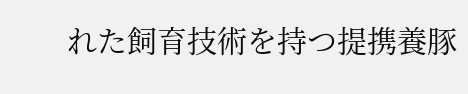れた飼育技術を持つ提携養豚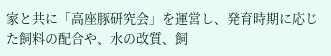家と共に「高座豚研究会」を運営し、発育時期に応じた飼料の配合や、水の改質、飼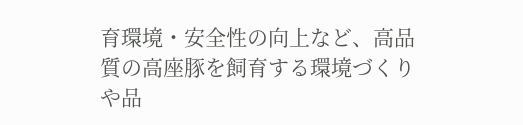育環境・安全性の向上など、高品質の高座豚を飼育する環境づくりや品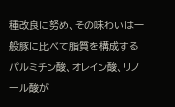種改良に努め、その味わいは一般豚に比べて脂質を構成するパルミチン酸、オレイン酸、リノール酸が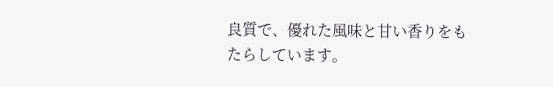良質で、優れた風味と甘い香りをもたらしています。